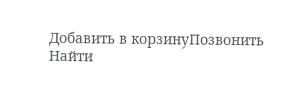Добавить в корзинуПозвонить
Найти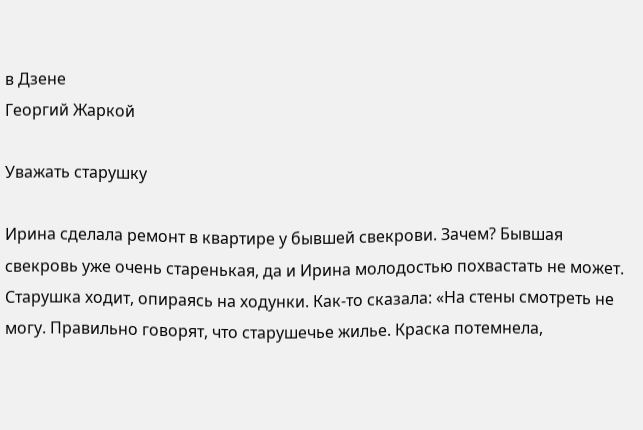в Дзене
Георгий Жаркой

Уважать старушку

Ирина сделала ремонт в квартире у бывшей свекрови. Зачем? Бывшая свекровь уже очень старенькая, да и Ирина молодостью похвастать не может. Старушка ходит, опираясь на ходунки. Как-то сказала: «На стены смотреть не могу. Правильно говорят, что старушечье жилье. Краска потемнела,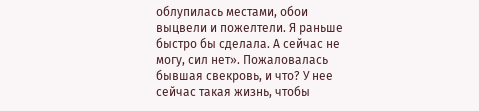облупилась местами, обои выцвели и пожелтели. Я раньше быстро бы сделала. А сейчас не могу, сил нет». Пожаловалась бывшая свекровь, и что? У нее сейчас такая жизнь, чтобы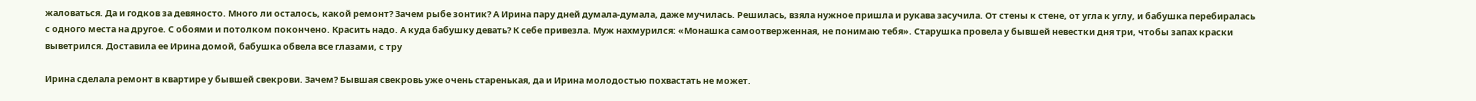жаловаться. Да и годков за девяносто. Много ли осталось, какой ремонт? Зачем рыбе зонтик? А Ирина пару дней думала-думала, даже мучилась. Решилась, взяла нужное пришла и рукава засучила. От стены к стене, от угла к углу, и бабушка перебиралась с одного места на другое. С обоями и потолком покончено. Красить надо. А куда бабушку девать? К себе привезла. Муж нахмурился: «Монашка самоотверженная, не понимаю тебя». Старушка провела у бывшей невестки дня три, чтобы запах краски выветрился. Доставила ее Ирина домой, бабушка обвела все глазами, с тру

Ирина сделала ремонт в квартире у бывшей свекрови. Зачем? Бывшая свекровь уже очень старенькая, да и Ирина молодостью похвастать не может.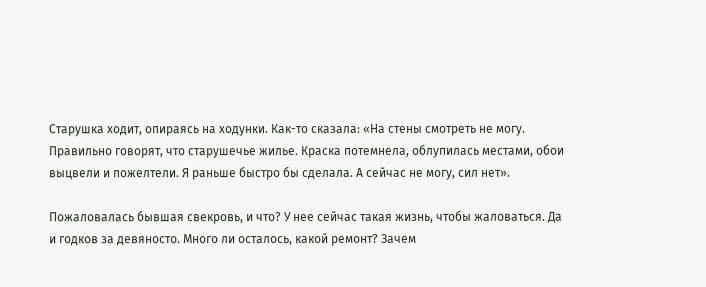Старушка ходит, опираясь на ходунки. Как-то сказала: «На стены смотреть не могу. Правильно говорят, что старушечье жилье. Краска потемнела, облупилась местами, обои выцвели и пожелтели. Я раньше быстро бы сделала. А сейчас не могу, сил нет».

Пожаловалась бывшая свекровь, и что? У нее сейчас такая жизнь, чтобы жаловаться. Да и годков за девяносто. Много ли осталось, какой ремонт? Зачем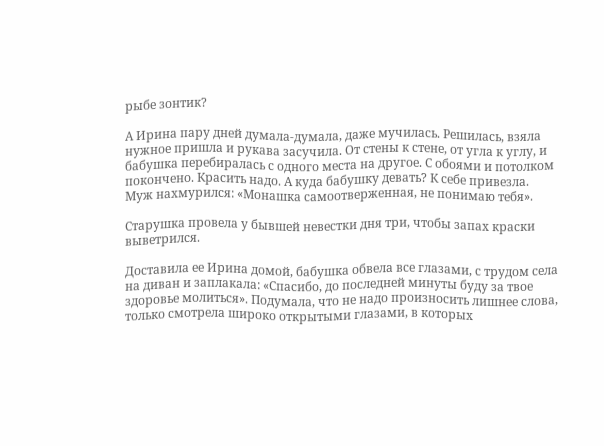рыбе зонтик?

А Ирина пару дней думала-думала, даже мучилась. Решилась, взяла нужное пришла и рукава засучила. От стены к стене, от угла к углу, и бабушка перебиралась с одного места на другое. С обоями и потолком покончено. Красить надо. А куда бабушку девать? К себе привезла. Муж нахмурился: «Монашка самоотверженная, не понимаю тебя».

Старушка провела у бывшей невестки дня три, чтобы запах краски выветрился.

Доставила ее Ирина домой, бабушка обвела все глазами, с трудом села на диван и заплакала: «Спасибо, до последней минуты буду за твое здоровье молиться». Подумала, что не надо произносить лишнее слова, только смотрела широко открытыми глазами, в которых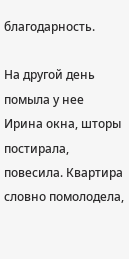благодарность.

На другой день помыла у нее Ирина окна, шторы постирала, повесила. Квартира словно помолодела,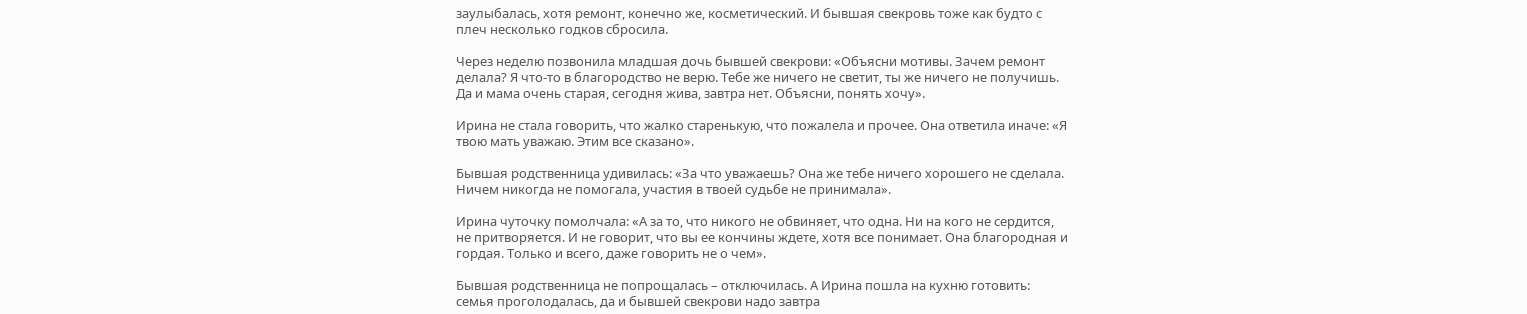заулыбалась, хотя ремонт, конечно же, косметический. И бывшая свекровь тоже как будто с плеч несколько годков сбросила.

Через неделю позвонила младшая дочь бывшей свекрови: «Объясни мотивы. Зачем ремонт делала? Я что-то в благородство не верю. Тебе же ничего не светит, ты же ничего не получишь. Да и мама очень старая, сегодня жива, завтра нет. Объясни, понять хочу».

Ирина не стала говорить, что жалко старенькую, что пожалела и прочее. Она ответила иначе: «Я твою мать уважаю. Этим все сказано».

Бывшая родственница удивилась: «За что уважаешь? Она же тебе ничего хорошего не сделала. Ничем никогда не помогала, участия в твоей судьбе не принимала».

Ирина чуточку помолчала: «А за то, что никого не обвиняет, что одна. Ни на кого не сердится, не притворяется. И не говорит, что вы ее кончины ждете, хотя все понимает. Она благородная и гордая. Только и всего, даже говорить не о чем».

Бывшая родственница не попрощалась – отключилась. А Ирина пошла на кухню готовить: семья проголодалась, да и бывшей свекрови надо завтра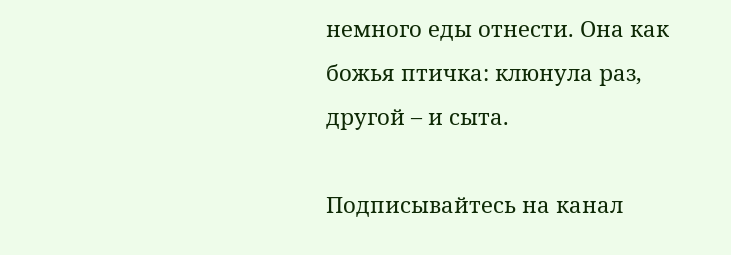немного еды отнести. Она как божья птичка: клюнула раз, другой – и сыта.

Подписывайтесь на канал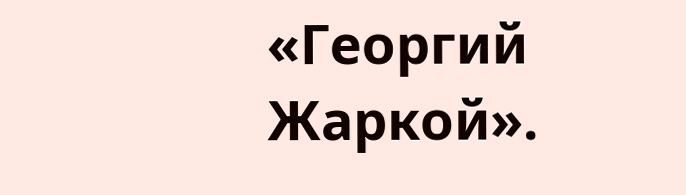«Георгий Жаркой».